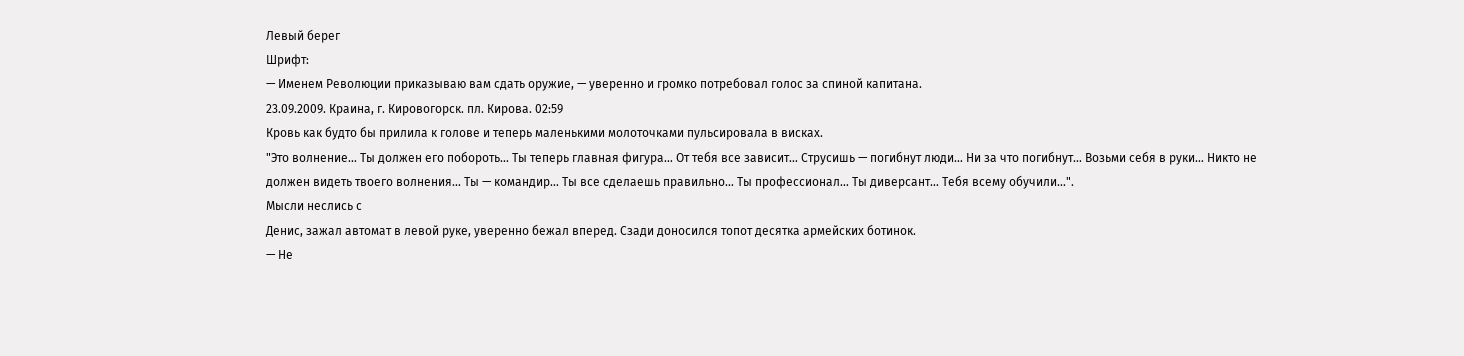Левый берег
Шрифт:
— Именем Революции приказываю вам сдать оружие, — уверенно и громко потребовал голос за спиной капитана.
23.09.2009. Краина, г. Кировогорск. пл. Кирова. 02:59
Кровь как будто бы прилила к голове и теперь маленькими молоточками пульсировала в висках.
"Это волнение… Ты должен его побороть… Ты теперь главная фигура… От тебя все зависит… Струсишь — погибнут люди… Ни за что погибнут… Возьми себя в руки… Никто не должен видеть твоего волнения… Ты — командир… Ты все сделаешь правильно… Ты профессионал… Ты диверсант… Тебя всему обучили…".
Мысли неслись с
Денис, зажал автомат в левой руке, уверенно бежал вперед. Сзади доносился топот десятка армейских ботинок.
— Не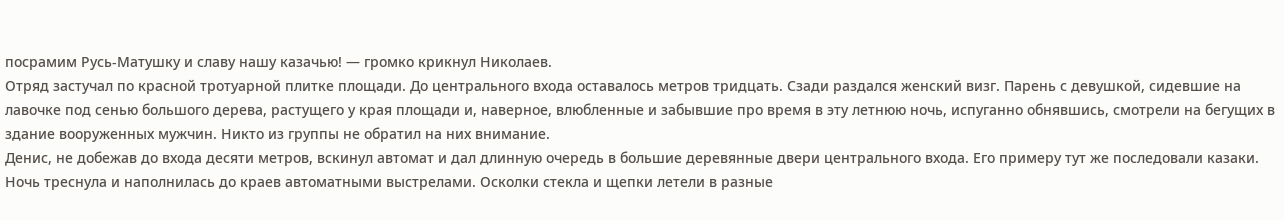посрамим Русь-Матушку и славу нашу казачью! — громко крикнул Николаев.
Отряд застучал по красной тротуарной плитке площади. До центрального входа оставалось метров тридцать. Сзади раздался женский визг. Парень с девушкой, сидевшие на лавочке под сенью большого дерева, растущего у края площади и, наверное, влюбленные и забывшие про время в эту летнюю ночь, испуганно обнявшись, смотрели на бегущих в здание вооруженных мужчин. Никто из группы не обратил на них внимание.
Денис, не добежав до входа десяти метров, вскинул автомат и дал длинную очередь в большие деревянные двери центрального входа. Его примеру тут же последовали казаки.
Ночь треснула и наполнилась до краев автоматными выстрелами. Осколки стекла и щепки летели в разные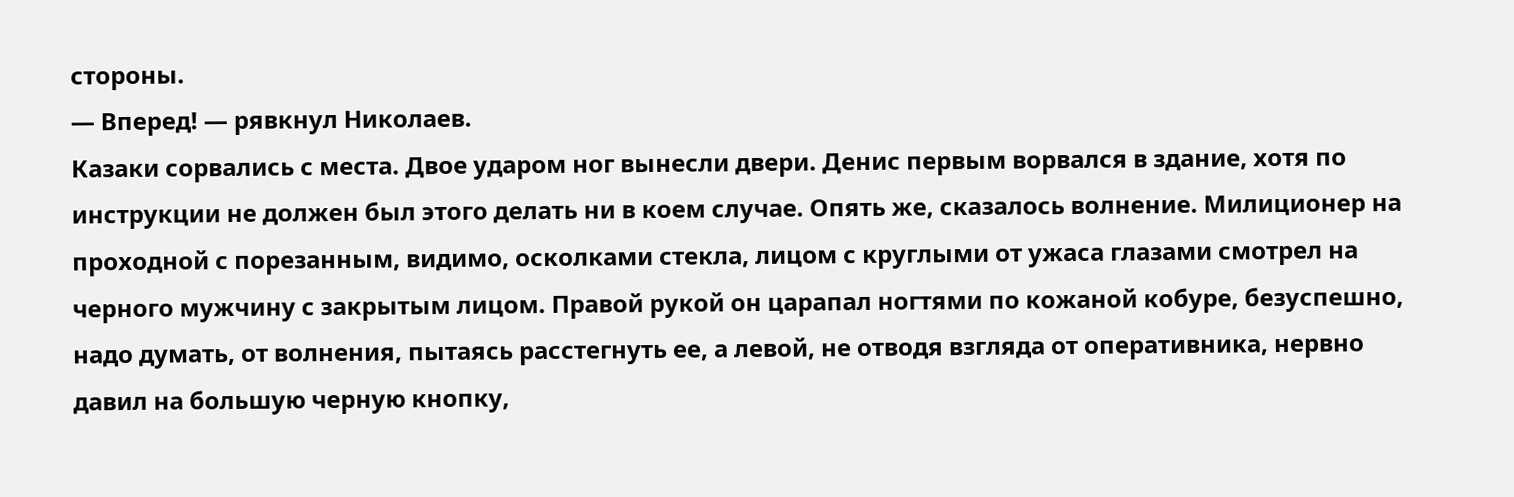стороны.
— Вперед! — рявкнул Николаев.
Казаки сорвались с места. Двое ударом ног вынесли двери. Денис первым ворвался в здание, хотя по инструкции не должен был этого делать ни в коем случае. Опять же, сказалось волнение. Милиционер на проходной с порезанным, видимо, осколками стекла, лицом с круглыми от ужаса глазами смотрел на черного мужчину с закрытым лицом. Правой рукой он царапал ногтями по кожаной кобуре, безуспешно, надо думать, от волнения, пытаясь расстегнуть ее, а левой, не отводя взгляда от оперативника, нервно давил на большую черную кнопку,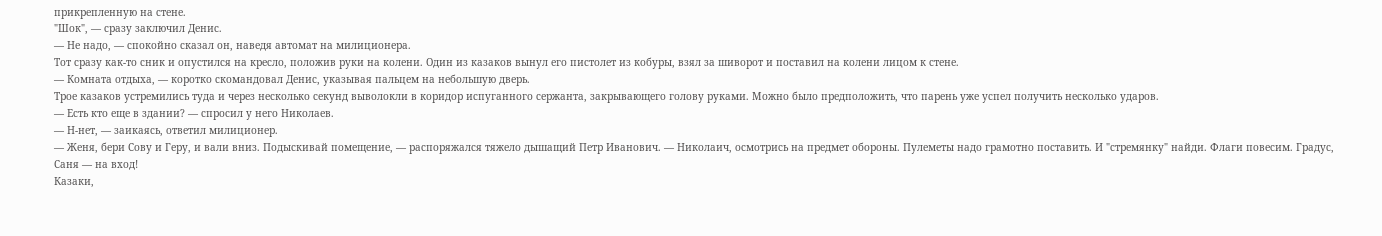прикрепленную на стене.
"Шок", — сразу заключил Денис.
— Не надо, — спокойно сказал он, наведя автомат на милиционера.
Тот сразу как-то сник и опустился на кресло, положив руки на колени. Один из казаков вынул его пистолет из кобуры, взял за шиворот и поставил на колени лицом к стене.
— Комната отдыха, — коротко скомандовал Денис, указывая пальцем на небольшую дверь.
Трое казаков устремились туда и через несколько секунд выволокли в коридор испуганного сержанта, закрывающего голову руками. Можно было предположить, что парень уже успел получить несколько ударов.
— Есть кто еще в здании? — спросил у него Николаев.
— Н-нет, — заикаясь, ответил милиционер.
— Женя, бери Сову и Геру, и вали вниз. Подыскивай помещение, — распоряжался тяжело дышащий Петр Иванович. — Николаич, осмотрись на предмет обороны. Пулеметы надо грамотно поставить. И "стремянку" найди. Флаги повесим. Градус, Саня — на вход!
Казаки,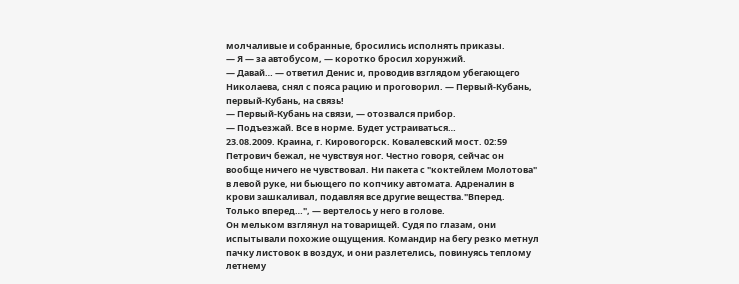молчаливые и собранные, бросились исполнять приказы.
— Я — за автобусом, — коротко бросил хорунжий.
— Давай… — ответил Денис и, проводив взглядом убегающего Николаева, снял с пояса рацию и проговорил. — Первый-Кубань, первый-Кубань, на связь!
— Первый-Кубань на связи, — отозвался прибор.
— Подъезжай. Все в норме. Будет устраиваться…
23.08.2009. Краина, г. Кировогорск. Ковалевский мост. 02:59
Петрович бежал, не чувствуя ног. Честно говоря, сейчас он вообще ничего не чувствовал. Ни пакета с "коктейлем Молотова"
в левой руке, ни бьющего по копчику автомата. Адреналин в крови зашкаливал, подавляя все другие вещества."Вперед. Только вперед…", — вертелось у него в голове.
Он мельком взглянул на товарищей. Судя по глазам, они испытывали похожие ощущения. Командир на бегу резко метнул пачку листовок в воздух, и они разлетелись, повинуясь теплому летнему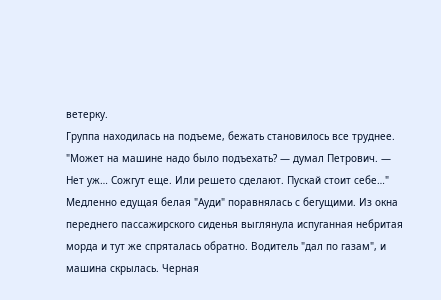ветерку.
Группа находилась на подъеме, бежать становилось все труднее.
"Может на машине надо было подъехать? — думал Петрович. — Нет уж… Сожгут еще. Или решето сделают. Пускай стоит себе…"
Медленно едущая белая "Ауди" поравнялась с бегущими. Из окна переднего пассажирского сиденья выглянула испуганная небритая морда и тут же спряталась обратно. Водитель "дал по газам", и машина скрылась. Черная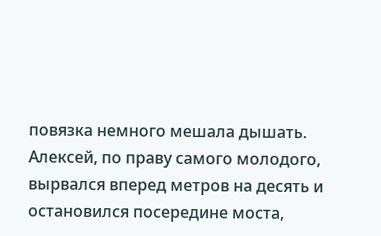повязка немного мешала дышать. Алексей, по праву самого молодого, вырвался вперед метров на десять и остановился посередине моста,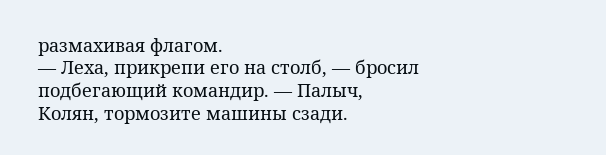размахивая флагом.
— Леха, прикрепи его на столб, — бросил подбегающий командир. — Палыч, Колян, тормозите машины сзади.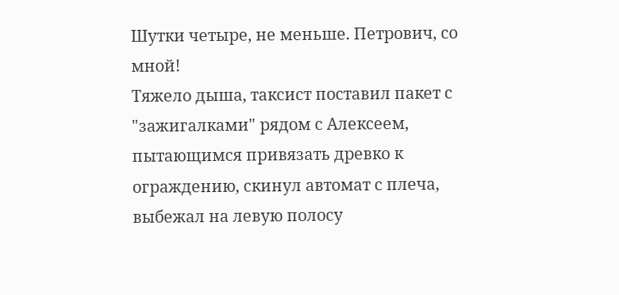Шутки четыре, не меньше. Петрович, со мной!
Тяжело дыша, таксист поставил пакет с "зажигалками" рядом с Алексеем, пытающимся привязать древко к ограждению, скинул автомат с плеча, выбежал на левую полосу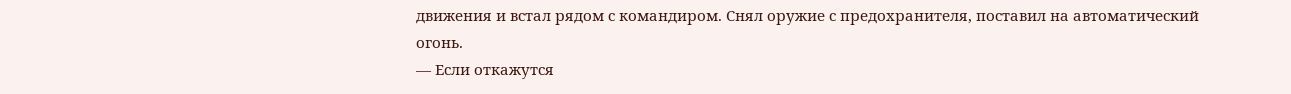движения и встал рядом с командиром. Снял оружие с предохранителя, поставил на автоматический огонь.
— Если откажутся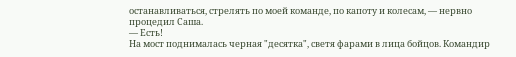останавливаться, стрелять по моей команде, по капоту и колесам, — нервно процедил Саша.
— Есть!
На мост поднималась черная "десятка", светя фарами в лица бойцов. Командир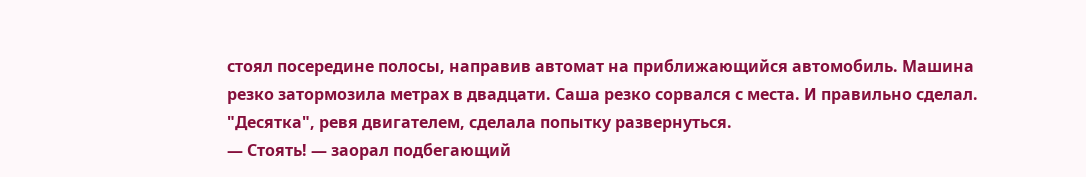стоял посередине полосы, направив автомат на приближающийся автомобиль. Машина резко затормозила метрах в двадцати. Саша резко сорвался с места. И правильно сделал. "Десятка", ревя двигателем, сделала попытку развернуться.
— Стоять! — заорал подбегающий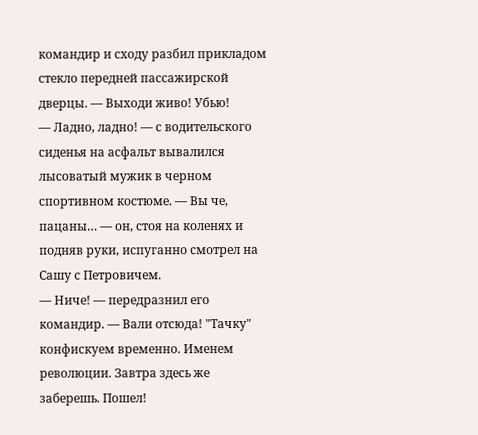командир и сходу разбил прикладом стекло передней пассажирской дверцы. — Выходи живо! Убью!
— Ладно, ладно! — с водительского сиденья на асфальт вывалился лысоватый мужик в черном спортивном костюме. — Вы че, пацаны… — он, стоя на коленях и подняв руки, испуганно смотрел на Сашу с Петровичем.
— Ниче! — передразнил его командир. — Вали отсюда! "Тачку" конфискуем временно. Именем революции. Завтра здесь же заберешь. Пошел!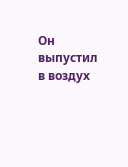Он выпустил в воздух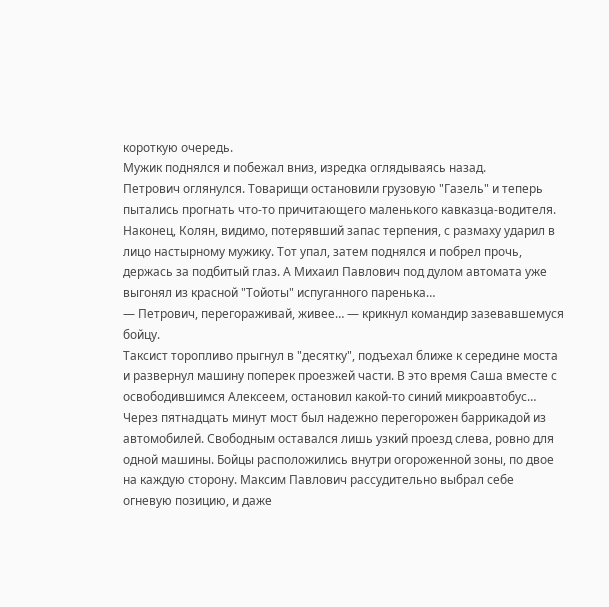короткую очередь.
Мужик поднялся и побежал вниз, изредка оглядываясь назад.
Петрович оглянулся. Товарищи остановили грузовую "Газель" и теперь пытались прогнать что-то причитающего маленького кавказца-водителя. Наконец, Колян, видимо, потерявший запас терпения, с размаху ударил в лицо настырному мужику. Тот упал, затем поднялся и побрел прочь, держась за подбитый глаз. А Михаил Павлович под дулом автомата уже выгонял из красной "Тойоты" испуганного паренька…
— Петрович, перегораживай, живее… — крикнул командир зазевавшемуся бойцу.
Таксист торопливо прыгнул в "десятку", подъехал ближе к середине моста и развернул машину поперек проезжей части. В это время Саша вместе с освободившимся Алексеем, остановил какой-то синий микроавтобус…
Через пятнадцать минут мост был надежно перегорожен баррикадой из автомобилей. Свободным оставался лишь узкий проезд слева, ровно для одной машины. Бойцы расположились внутри огороженной зоны, по двое на каждую сторону. Максим Павлович рассудительно выбрал себе огневую позицию, и даже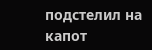подстелил на капот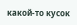какой-то кусок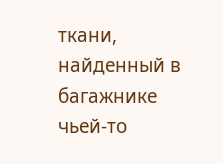ткани, найденный в багажнике чьей-то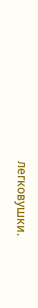легковушки.